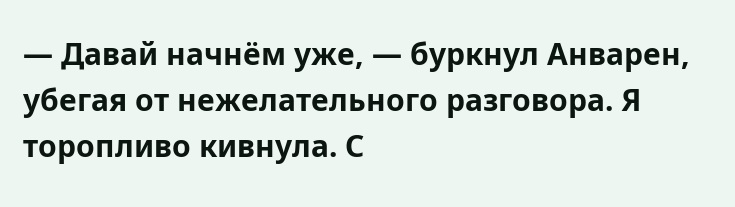— Давай начнём уже, — буркнул Анварен, убегая от нежелательного разговора. Я торопливо кивнула. С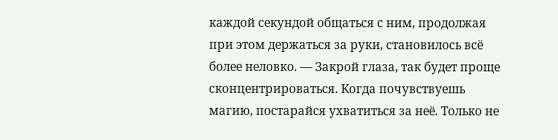каждой секундой общаться с ним, продолжая при этом держаться за руки, становилось всё более неловко. — Закрой глаза, так будет проще сконцентрироваться. Когда почувствуешь магию, постарайся ухватиться за неё. Только не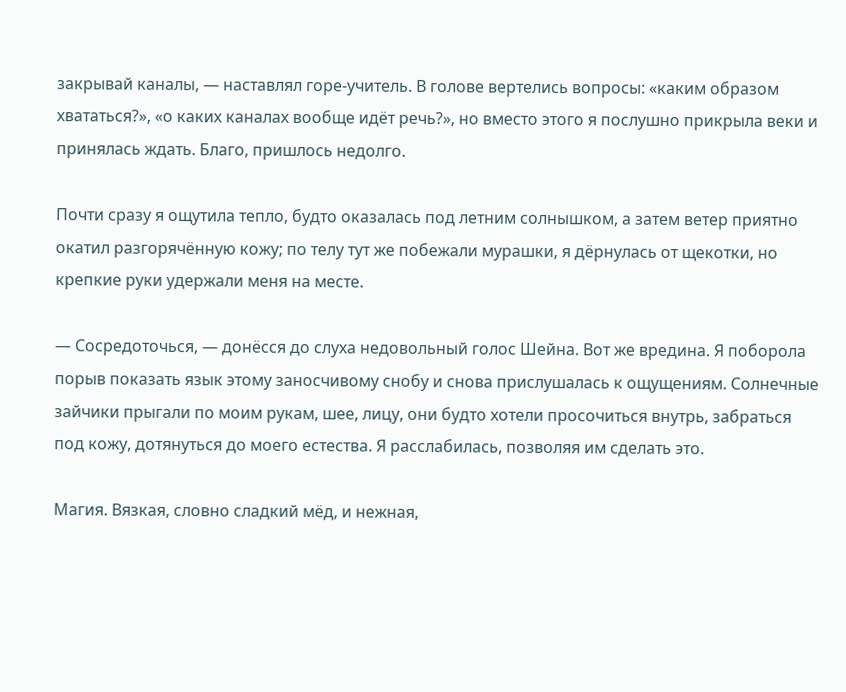закрывай каналы, — наставлял горе-учитель. В голове вертелись вопросы: «каким образом хвататься?», «о каких каналах вообще идёт речь?», но вместо этого я послушно прикрыла веки и принялась ждать. Благо, пришлось недолго.

Почти сразу я ощутила тепло, будто оказалась под летним солнышком, а затем ветер приятно окатил разгорячённую кожу; по телу тут же побежали мурашки, я дёрнулась от щекотки, но крепкие руки удержали меня на месте.

— Сосредоточься, — донёсся до слуха недовольный голос Шейна. Вот же вредина. Я поборола порыв показать язык этому заносчивому снобу и снова прислушалась к ощущениям. Солнечные зайчики прыгали по моим рукам, шее, лицу, они будто хотели просочиться внутрь, забраться под кожу, дотянуться до моего естества. Я расслабилась, позволяя им сделать это.

Магия. Вязкая, словно сладкий мёд, и нежная,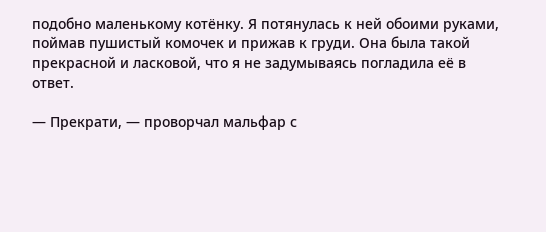подобно маленькому котёнку. Я потянулась к ней обоими руками, поймав пушистый комочек и прижав к груди. Она была такой прекрасной и ласковой, что я не задумываясь погладила её в ответ.

— Прекрати, — проворчал мальфар с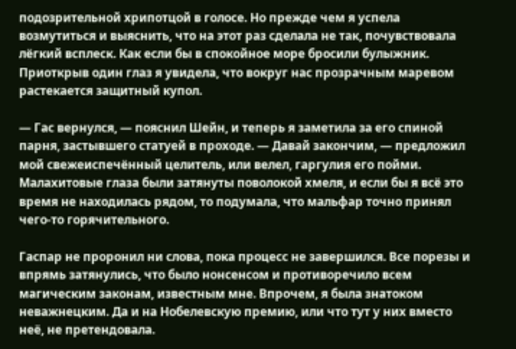подозрительной хрипотцой в голосе. Но прежде чем я успела возмутиться и выяснить, что на этот раз сделала не так, почувствовала лёгкий всплеск. Как если бы в спокойное море бросили булыжник. Приоткрыв один глаз я увидела, что вокруг нас прозрачным маревом растекается защитный купол.

— Гас вернулся, — пояснил Шейн, и теперь я заметила за его спиной парня, застывшего статуей в проходе. — Давай закончим, — предложил мой свежеиспечённый целитель, или велел, гаргулия его пойми. Малахитовые глаза были затянуты поволокой хмеля, и если бы я всё это время не находилась рядом, то подумала, что мальфар точно принял чего-то горячительного.

Гаспар не проронил ни слова, пока процесс не завершился. Все порезы и впрямь затянулись, что было нонсенсом и противоречило всем магическим законам, известным мне. Впрочем, я была знатоком неважнецким. Да и на Нобелевскую премию, или что тут у них вместо неё, не претендовала.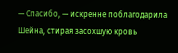— Спасибо, — искренне поблагодарила Шейна, стирая засохшую кровь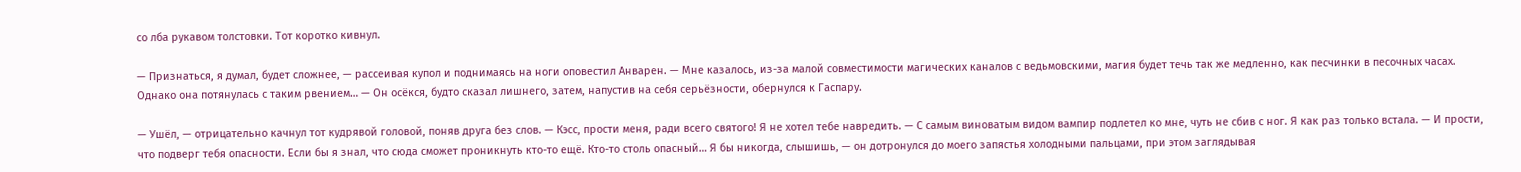со лба рукавом толстовки. Тот коротко кивнул.

— Признаться, я думал, будет сложнее, — рассеивая купол и поднимаясь на ноги оповестил Анварен. — Мне казалось, из-за малой совместимости магических каналов с ведьмовскими, магия будет течь так же медленно, как песчинки в песочных часах. Однако она потянулась с таким рвением… — Он осёкся, будто сказал лишнего, затем, напустив на себя серьёзности, обернулся к Гаспару.

— Ушёл, — отрицательно качнул тот кудрявой головой, поняв друга без слов. — Кэсс, прости меня, ради всего святого! Я не хотел тебе навредить. — С самым виноватым видом вампир подлетел ко мне, чуть не сбив с ног. Я как раз только встала. — И прости, что подверг тебя опасности. Если бы я знал, что сюда сможет проникнуть кто-то ещё. Кто-то столь опасный… Я бы никогда, слышишь, — он дотронулся до моего запястья холодными пальцами, при этом заглядывая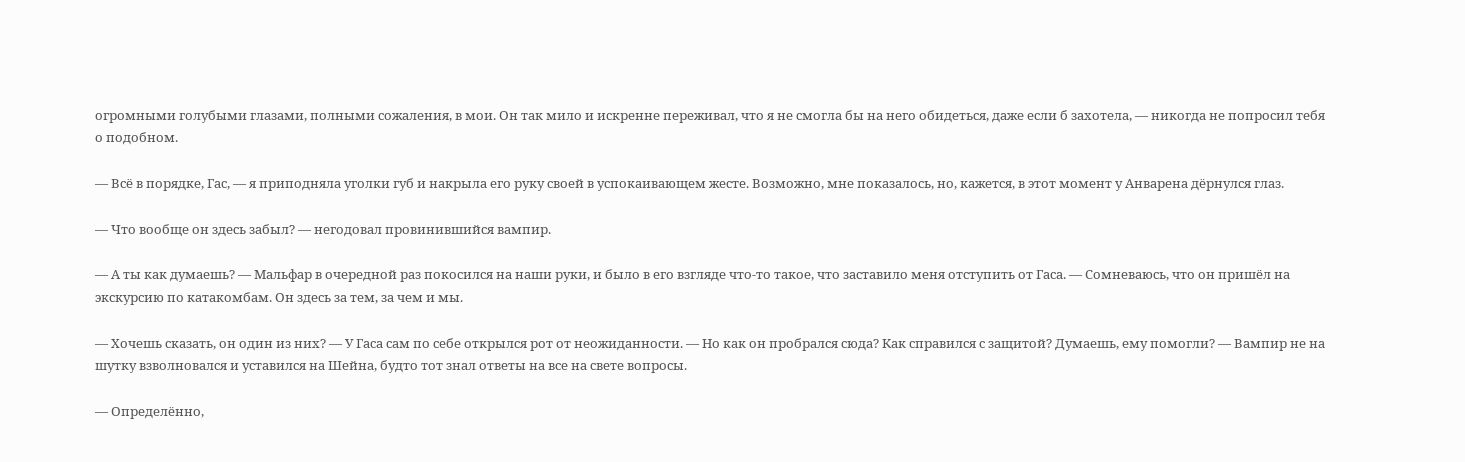огромными голубыми глазами, полными сожаления, в мои. Он так мило и искренне переживал, что я не смогла бы на него обидеться, даже если б захотела, — никогда не попросил тебя о подобном.

— Всё в порядке, Гас, — я приподняла уголки губ и накрыла его руку своей в успокаивающем жесте. Возможно, мне показалось, но, кажется, в этот момент у Анварена дёрнулся глаз.

— Что вообще он здесь забыл? — негодовал провинившийся вампир.

— А ты как думаешь? — Мальфар в очередной раз покосился на наши руки, и было в его взгляде что-то такое, что заставило меня отступить от Гаса. — Сомневаюсь, что он пришёл на экскурсию по катакомбам. Он здесь за тем, за чем и мы.

— Хочешь сказать, он один из них? — У Гаса сам по себе открылся рот от неожиданности. — Но как он пробрался сюда? Как справился с защитой? Думаешь, ему помогли? — Вампир не на шутку взволновался и уставился на Шейна, будто тот знал ответы на все на свете вопросы.

— Определённо,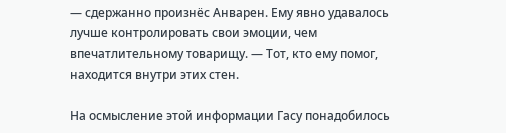— сдержанно произнёс Анварен. Ему явно удавалось лучше контролировать свои эмоции, чем впечатлительному товарищу. — Тот, кто ему помог, находится внутри этих стен.

На осмысление этой информации Гасу понадобилось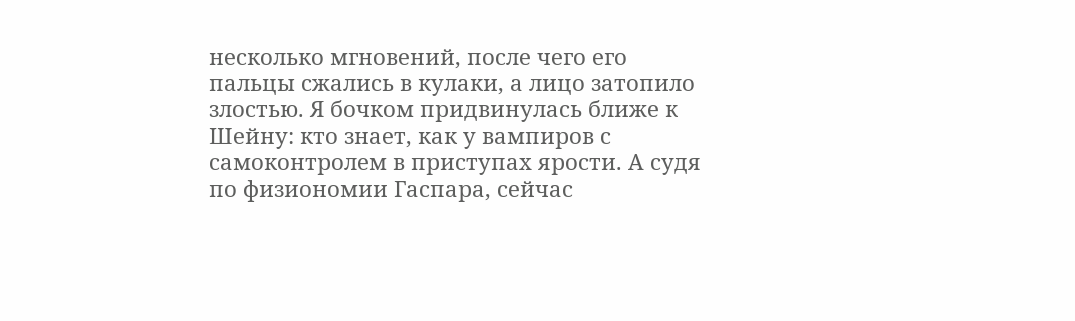несколько мгновений, после чего его пальцы сжались в кулаки, а лицо затопило злостью. Я бочком придвинулась ближе к Шейну: кто знает, как у вампиров с самоконтролем в приступах ярости. А судя по физиономии Гаспара, сейчас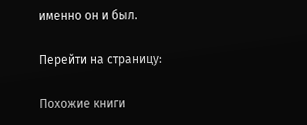именно он и был.

Перейти на страницу:

Похожие книги